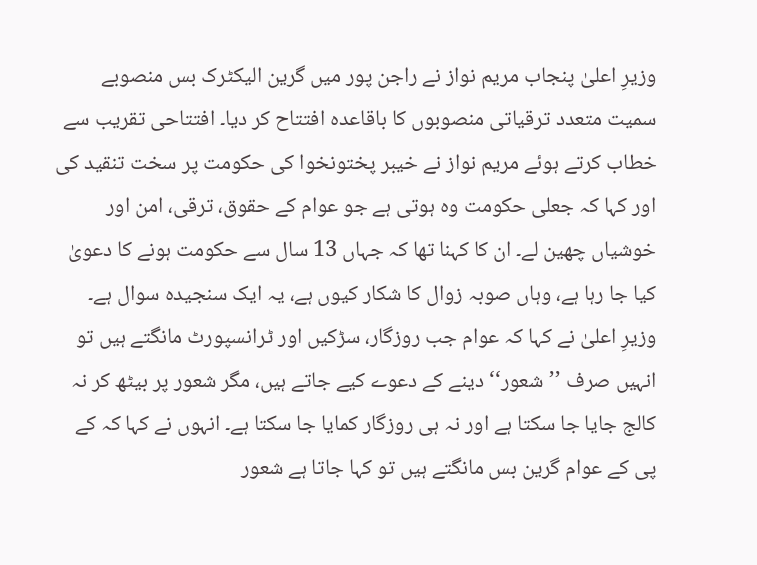وزیرِ اعلیٰ پنجاب مریم نواز نے راجن پور میں گرین الیکٹرک بس منصوبے سمیت متعدد ترقیاتی منصوبوں کا باقاعدہ افتتاح کر دیا۔ افتتاحی تقریب سے خطاب کرتے ہوئے مریم نواز نے خیبر پختونخوا کی حکومت پر سخت تنقید کی اور کہا کہ جعلی حکومت وہ ہوتی ہے جو عوام کے حقوق، ترقی، امن اور خوشیاں چھین لے۔ ان کا کہنا تھا کہ جہاں 13 سال سے حکومت ہونے کا دعویٰ کیا جا رہا ہے، وہاں صوبہ زوال کا شکار کیوں ہے، یہ ایک سنجیدہ سوال ہے۔
وزیرِ اعلیٰ نے کہا کہ عوام جب روزگار، سڑکیں اور ٹرانسپورٹ مانگتے ہیں تو انہیں صرف ’’شعور‘‘ دینے کے دعوے کیے جاتے ہیں، مگر شعور پر بیٹھ کر نہ کالج جایا جا سکتا ہے اور نہ ہی روزگار کمایا جا سکتا ہے۔ انہوں نے کہا کہ کے پی کے عوام گرین بس مانگتے ہیں تو کہا جاتا ہے شعور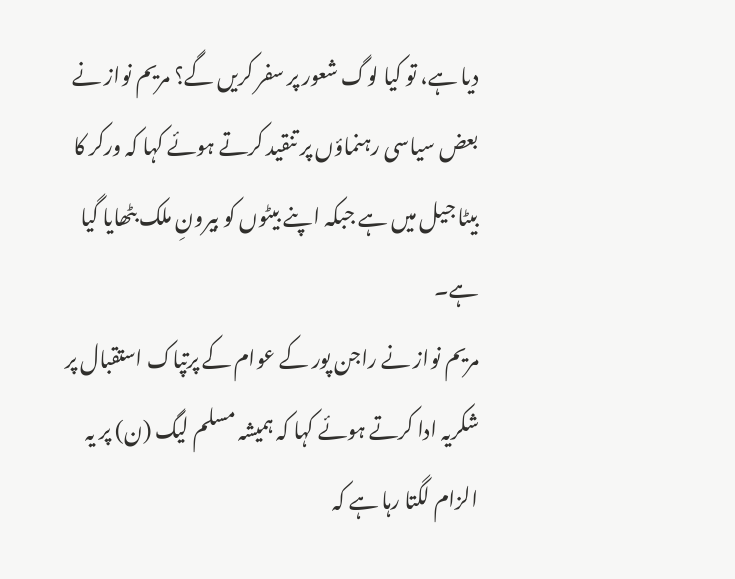دیا ہے، تو کیا لوگ شعور پر سفر کریں گے؟ مریم نواز نے بعض سیاسی رہنماؤں پر تنقید کرتے ہوئے کہا کہ ورکر کا بیٹا جیل میں ہے جبکہ اپنے بیٹوں کو بیرونِ ملک بٹھایا گیا ہے۔
مریم نواز نے راجن پور کے عوام کے پرتپاک استقبال پر شکریہ ادا کرتے ہوئے کہا کہ ہمیشہ مسلم لیگ (ن) پر یہ الزام لگتا رہا ہے کہ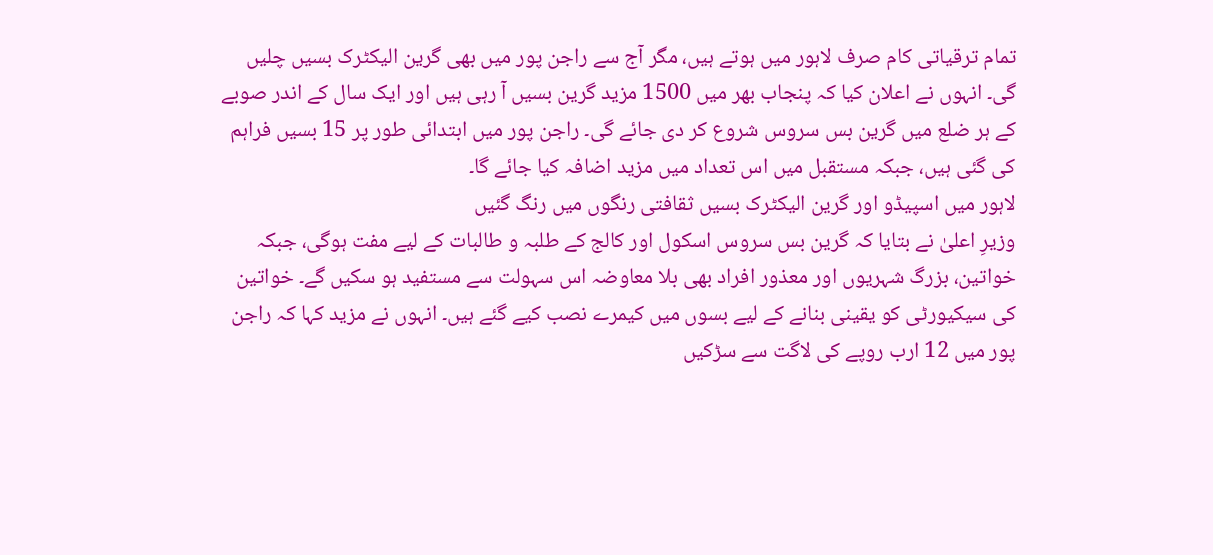تمام ترقیاتی کام صرف لاہور میں ہوتے ہیں، مگر آج سے راجن پور میں بھی گرین الیکٹرک بسیں چلیں گی۔ انہوں نے اعلان کیا کہ پنجاب بھر میں 1500 مزید گرین بسیں آ رہی ہیں اور ایک سال کے اندر صوبے کے ہر ضلع میں گرین بس سروس شروع کر دی جائے گی۔ راجن پور میں ابتدائی طور پر 15 بسیں فراہم کی گئی ہیں، جبکہ مستقبل میں اس تعداد میں مزید اضافہ کیا جائے گا۔
لاہور میں اسپیڈو اور گرین الیکٹرک بسیں ثقافتی رنگوں میں رنگ گئیں
وزیرِ اعلیٰ نے بتایا کہ گرین بس سروس اسکول اور کالج کے طلبہ و طالبات کے لیے مفت ہوگی، جبکہ خواتین، بزرگ شہریوں اور معذور افراد بھی بلا معاوضہ اس سہولت سے مستفید ہو سکیں گے۔ خواتین کی سیکیورٹی کو یقینی بنانے کے لیے بسوں میں کیمرے نصب کیے گئے ہیں۔ انہوں نے مزید کہا کہ راجن پور میں 12 ارب روپے کی لاگت سے سڑکیں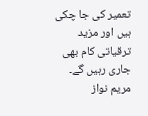تعمیر کی جا چکی ہیں اور مزید ترقیاتی کام بھی جاری رہیں گے۔
مریم نواز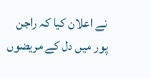نے اعلان کیا کہ راجن پور میں دل کے مریضوں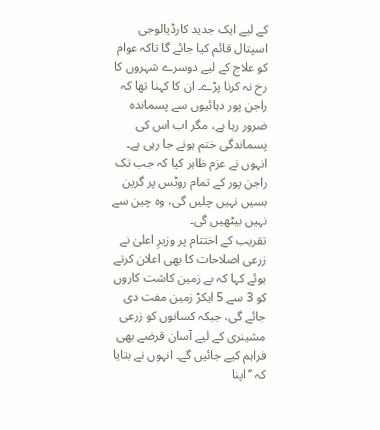کے لیے ایک جدید کارڈیالوجی اسپتال قائم کیا جائے گا تاکہ عوام کو علاج کے لیے دوسرے شہروں کا رخ نہ کرنا پڑے۔ ان کا کہنا تھا کہ راجن پور دہائیوں سے پسماندہ ضرور رہا ہے، مگر اب اس کی پسماندگی ختم ہونے جا رہی ہے۔ انہوں نے عزم ظاہر کیا کہ جب تک راجن پور کے تمام روٹس پر گرین بسیں نہیں چلیں گی، وہ چین سے نہیں بیٹھیں گی۔
تقریب کے اختتام پر وزیرِ اعلیٰ نے زرعی اصلاحات کا بھی اعلان کرتے ہوئے کہا کہ بے زمین کاشت کاروں کو 3 سے 5 ایکڑ زمین مفت دی جائے گی، جبکہ کسانوں کو زرعی مشینری کے لیے آسان قرضے بھی فراہم کیے جائیں گے۔ انہوں نے بتایا کہ ’’اپنا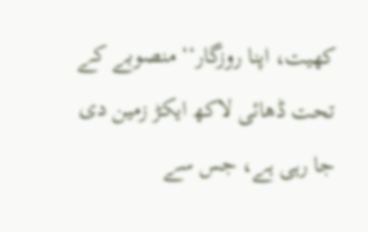کھیت، اپنا روزگار‘‘ منصوبے کے تحت ڈھائی لاکھ ایکڑ زمین دی جا رہی ہے، جس سے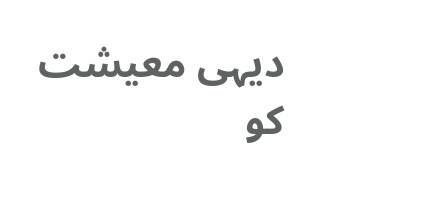دیہی معیشت کو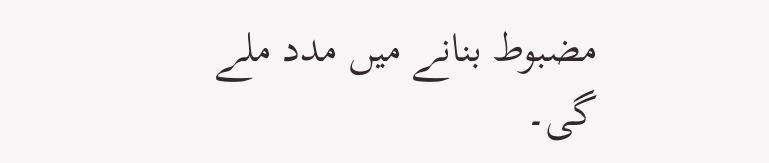مضبوط بنانے میں مدد ملے گی۔